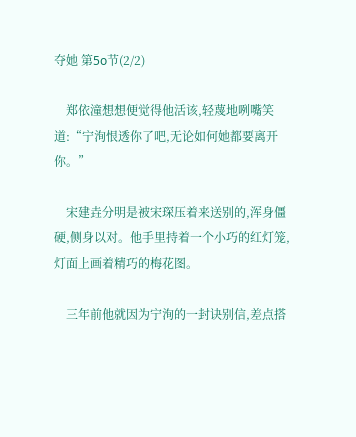夺她 第5o节(2/2)

    郑依潼想想便觉得他活该,轻蔑地咧嘴笑道:“宁洵恨透你了吧,无论如何她都要离开你。”

    宋建垚分明是被宋琛压着来送别的,浑身僵硬,侧身以对。他手里持着一个小巧的红灯笼,灯面上画着精巧的梅花图。

    三年前他就因为宁洵的一封诀别信,差点搭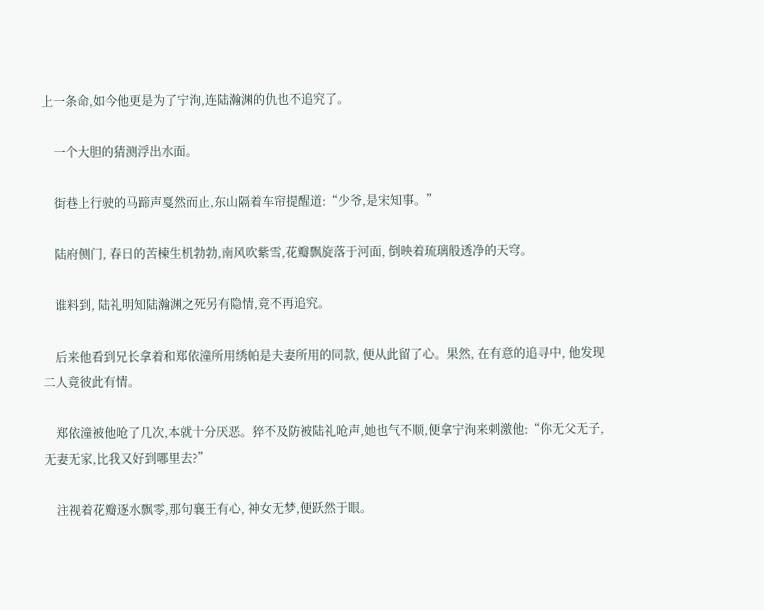上一条命,如今他更是为了宁洵,连陆瀚渊的仇也不追究了。

    一个大胆的猜测浮出水面。

    街巷上行驶的马蹄声戛然而止,东山隔着车帘提醒道:“少爷,是宋知事。”

    陆府侧门, 春日的苦楝生机勃勃,南风吹紫雪,花瓣飘旋落于河面, 倒映着琉璃般透净的天穹。

    谁料到, 陆礼明知陆瀚渊之死另有隐情,竟不再追究。

    后来他看到兄长拿着和郑依潼所用绣帕是夫妻所用的同款, 便从此留了心。果然, 在有意的追寻中, 他发现二人竟彼此有情。

    郑依潼被他呛了几次,本就十分厌恶。猝不及防被陆礼呛声,她也气不顺,便拿宁洵来刺激他:“你无父无子,无妻无家,比我又好到哪里去?”

    注视着花瓣逐水飘零,那句襄王有心, 神女无梦,便跃然于眼。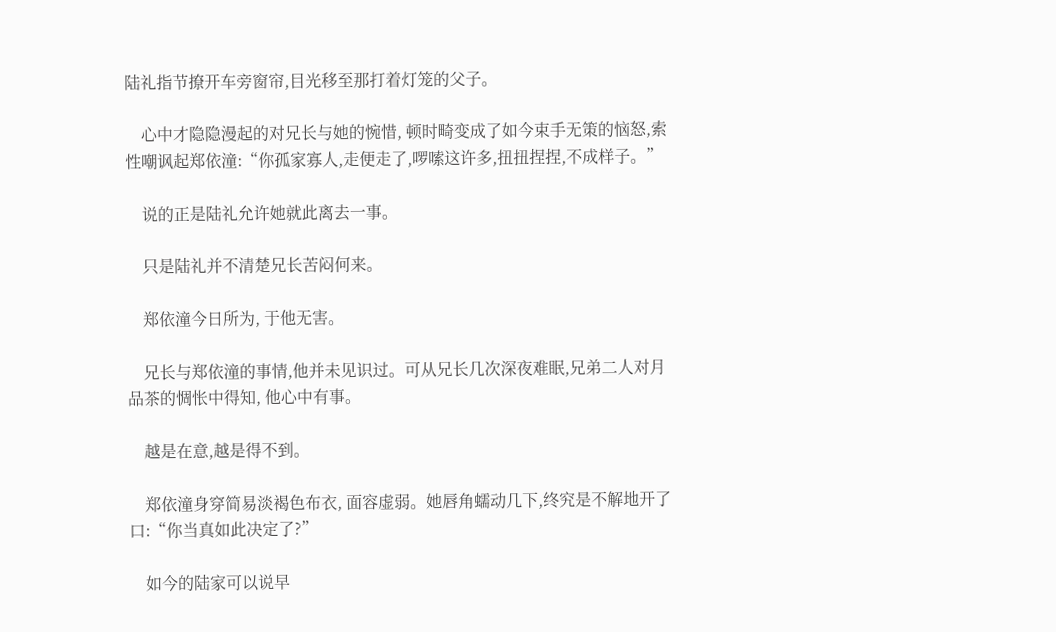陆礼指节撩开车旁窗帘,目光移至那打着灯笼的父子。

    心中才隐隐漫起的对兄长与她的惋惜, 顿时畸变成了如今束手无策的恼怒,索性嘲讽起郑依潼:“你孤家寡人,走便走了,啰嗦这许多,扭扭捏捏,不成样子。”

    说的正是陆礼允许她就此离去一事。

    只是陆礼并不清楚兄长苦闷何来。

    郑依潼今日所为, 于他无害。

    兄长与郑依潼的事情,他并未见识过。可从兄长几次深夜难眠,兄弟二人对月品茶的惆怅中得知, 他心中有事。

    越是在意,越是得不到。

    郑依潼身穿简易淡褐色布衣, 面容虚弱。她唇角蠕动几下,终究是不解地开了口:“你当真如此决定了?”

    如今的陆家可以说早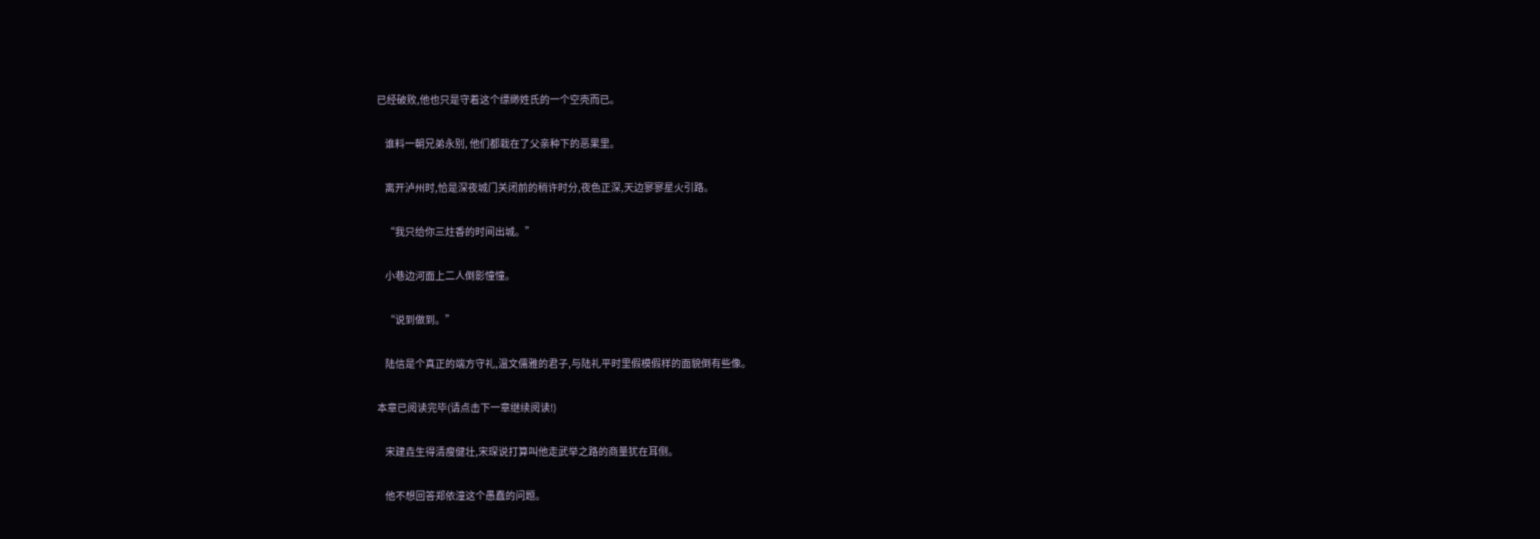已经破败,他也只是守着这个缥缈姓氏的一个空壳而已。

    谁料一朝兄弟永别, 他们都栽在了父亲种下的恶果里。

    离开泸州时,恰是深夜城门关闭前的稍许时分,夜色正深,天边寥寥星火引路。

    “我只给你三炷香的时间出城。”

    小巷边河面上二人倒影憧憧。

    “说到做到。”

    陆信是个真正的端方守礼,温文儒雅的君子,与陆礼平时里假模假样的面貌倒有些像。

本章已阅读完毕(请点击下一章继续阅读!)

    宋建垚生得清瘦健壮,宋琛说打算叫他走武举之路的商量犹在耳侧。

    他不想回答郑依潼这个愚蠢的问题。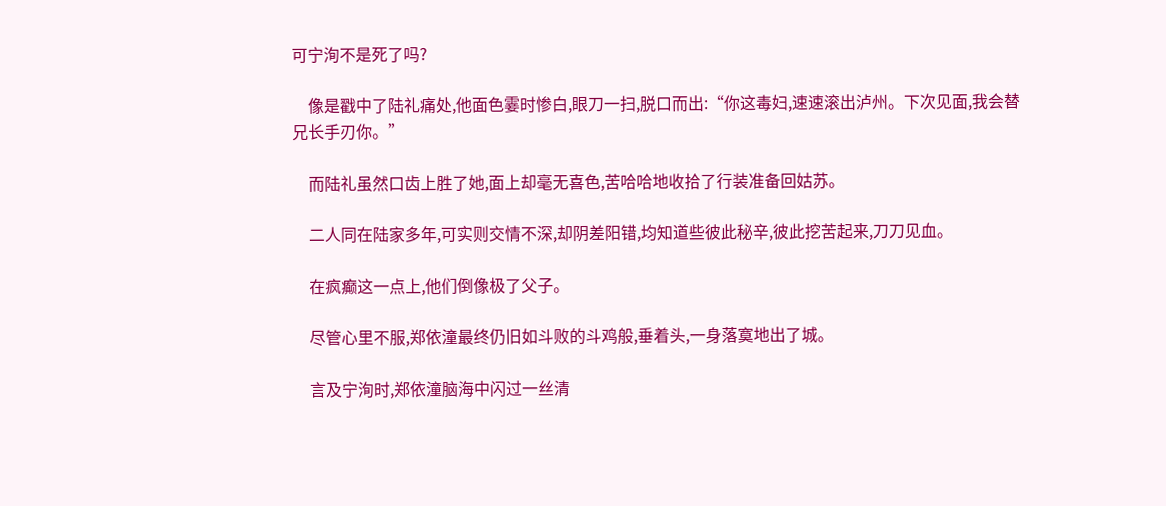可宁洵不是死了吗?

    像是戳中了陆礼痛处,他面色霎时惨白,眼刀一扫,脱口而出:“你这毒妇,速速滚出泸州。下次见面,我会替兄长手刃你。”

    而陆礼虽然口齿上胜了她,面上却毫无喜色,苦哈哈地收拾了行装准备回姑苏。

    二人同在陆家多年,可实则交情不深,却阴差阳错,均知道些彼此秘辛,彼此挖苦起来,刀刀见血。

    在疯癫这一点上,他们倒像极了父子。

    尽管心里不服,郑依潼最终仍旧如斗败的斗鸡般,垂着头,一身落寞地出了城。

    言及宁洵时,郑依潼脑海中闪过一丝清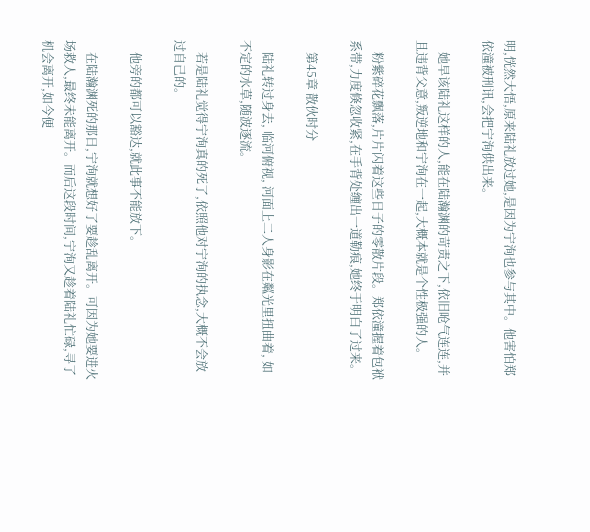明,恍然大悟,原来陆礼放过她,是因为宁洵也参与其中。他害怕郑依潼被刑讯,会把宁洵供出来。

    她早该陆礼这样的人,能在陆瀚渊的苛责之下,依旧呛气连连,并且违背父意,叛逆地和宁洵在一起,大概本就是个性极强的人。

    粉紫碎花飘落,片片闪着这些日子的零散片段。郑依潼握着包袱系带,力度倏忽收紧,在手背处缠出一道勒痕,她终于明白了过来。

    第45章 散伙时分

    陆礼转过身去, 临河俯视, 河面上二人身影在粼光里扭曲着, 如不定的水草,随波逐流。

    若是陆礼觉得宁洵真的死了,依照他对宁洵的执念,大概不会放过自己的。

    他旁的都可以豁达,就此事不能放下。

    在陆瀚渊死的那日,宁洵就想好了要趁乱离开。可因为她要进火场救人,最终未能离开。而后这段时间,宁洵又趁着陆礼忙碌,寻了机会离开,如今便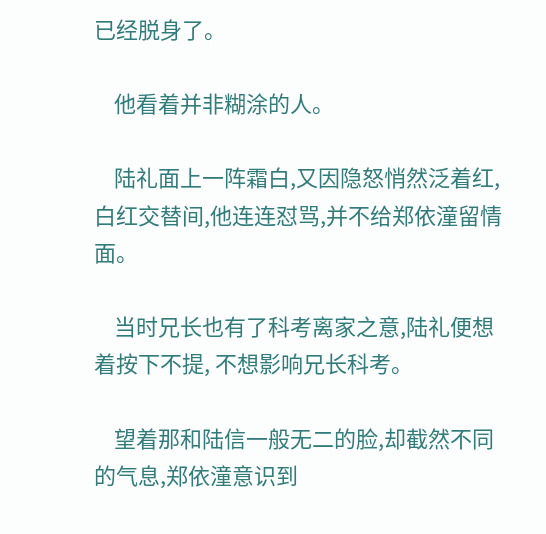已经脱身了。

    他看着并非糊涂的人。

    陆礼面上一阵霜白,又因隐怒悄然泛着红,白红交替间,他连连怼骂,并不给郑依潼留情面。

    当时兄长也有了科考离家之意,陆礼便想着按下不提, 不想影响兄长科考。

    望着那和陆信一般无二的脸,却截然不同的气息,郑依潼意识到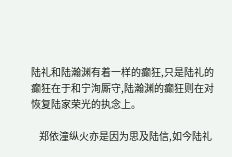陆礼和陆瀚渊有着一样的癫狂,只是陆礼的癫狂在于和宁洵厮守,陆瀚渊的癫狂则在对恢复陆家荣光的执念上。

    郑依潼纵火亦是因为思及陆信,如今陆礼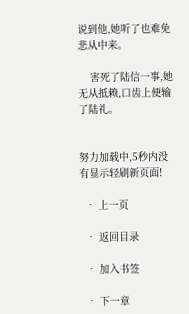说到他,她听了也难免悲从中来。

    害死了陆信一事,她无从抵赖,口齿上便输了陆礼。


努力加载中,5秒内没有显示轻刷新页面!

  • 上一页

  • 返回目录

  • 加入书签

  • 下一章